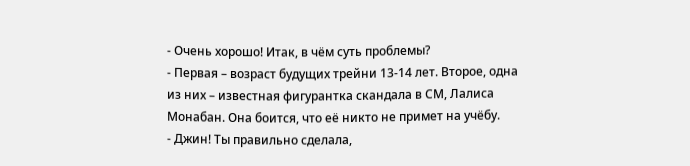- Очень хорошо! Итак, в чём суть проблемы?
- Первая – возраст будущих трейни 13-14 лет. Второе, одна из них – известная фигурантка скандала в СМ, Лалиса Монабан. Она боится, что её никто не примет на учёбу.
- Джин! Ты правильно сделала,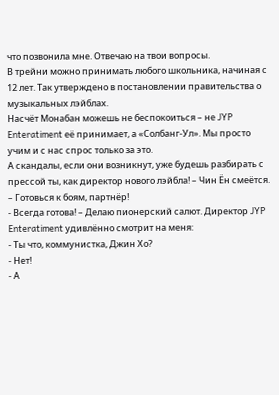что позвонила мне. Отвечаю на твои вопросы.
В трейни можно принимать любого школьника, начиная с 12 лет. Так утверждено в постановлении правительства о музыкальных лэйблах.
Насчёт Монабан можешь не беспокоиться – не JYP Enteratiment её принимает, а «Солбанг-Ул». Мы просто учим и с нас спрос только за это.
А скандалы, если они возникнут, уже будешь разбирать с прессой ты, как директор нового лэйбла! – Чин Ён смеётся. – Готовься к боям, партнёр!
- Всегда готова! – Делаю пионерский салют. Директор JYP Enteratiment удивлённо смотрит на меня:
- Ты что, коммунистка, Джин Хо?
- Нет!
- А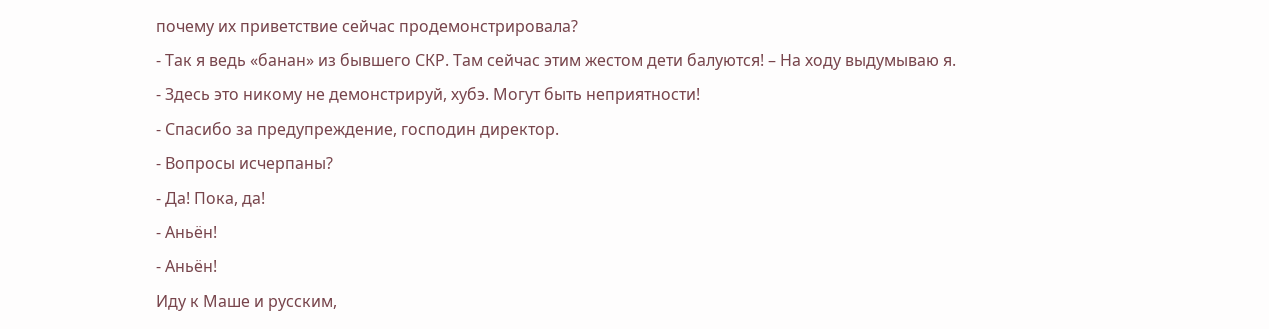почему их приветствие сейчас продемонстрировала?
- Так я ведь «банан» из бывшего СКР. Там сейчас этим жестом дети балуются! – На ходу выдумываю я.
- Здесь это никому не демонстрируй, хубэ. Могут быть неприятности!
- Спасибо за предупреждение, господин директор.
- Вопросы исчерпаны?
- Да! Пока, да!
- Аньён!
- Аньён!
Иду к Маше и русским,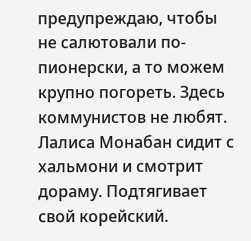предупреждаю, чтобы не салютовали по-пионерски, а то можем крупно погореть. Здесь коммунистов не любят.
Лалиса Монабан сидит с хальмони и смотрит дораму. Подтягивает свой корейский.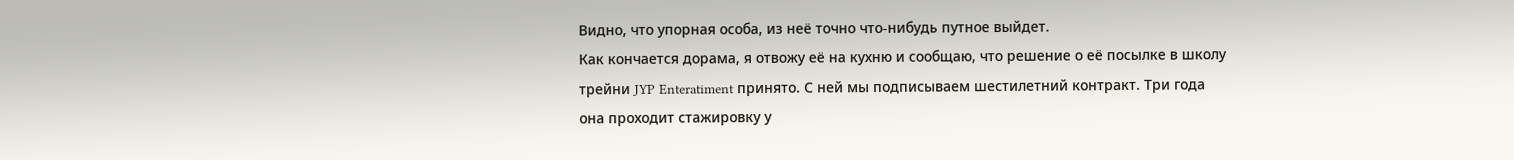Видно, что упорная особа, из неё точно что-нибудь путное выйдет.
Как кончается дорама, я отвожу её на кухню и сообщаю, что решение о её посылке в школу трейни JYP Enteratiment принято. С ней мы подписываем шестилетний контракт. Три года она проходит стажировку у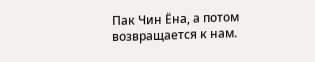Пак Чин Ёна, а потом возвращается к нам.